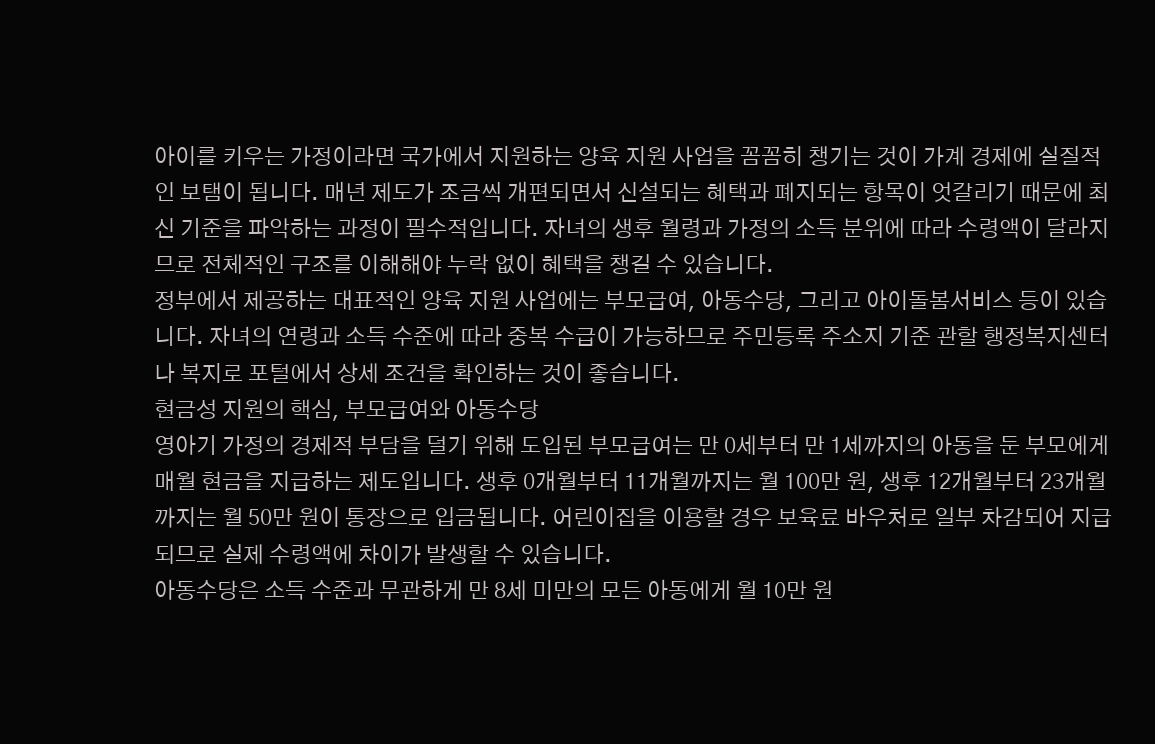아이를 키우는 가정이라면 국가에서 지원하는 양육 지원 사업을 꼼꼼히 챙기는 것이 가계 경제에 실질적인 보탬이 됩니다. 매년 제도가 조금씩 개편되면서 신설되는 혜택과 폐지되는 항목이 엇갈리기 때문에 최신 기준을 파악하는 과정이 필수적입니다. 자녀의 생후 월령과 가정의 소득 분위에 따라 수령액이 달라지므로 전체적인 구조를 이해해야 누락 없이 혜택을 챙길 수 있습니다.
정부에서 제공하는 대표적인 양육 지원 사업에는 부모급여, 아동수당, 그리고 아이돌봄서비스 등이 있습니다. 자녀의 연령과 소득 수준에 따라 중복 수급이 가능하므로 주민등록 주소지 기준 관할 행정복지센터나 복지로 포털에서 상세 조건을 확인하는 것이 좋습니다.
현금성 지원의 핵심, 부모급여와 아동수당
영아기 가정의 경제적 부담을 덜기 위해 도입된 부모급여는 만 0세부터 만 1세까지의 아동을 둔 부모에게 매월 현금을 지급하는 제도입니다. 생후 0개월부터 11개월까지는 월 100만 원, 생후 12개월부터 23개월까지는 월 50만 원이 통장으로 입금됩니다. 어린이집을 이용할 경우 보육료 바우처로 일부 차감되어 지급되므로 실제 수령액에 차이가 발생할 수 있습니다.
아동수당은 소득 수준과 무관하게 만 8세 미만의 모든 아동에게 월 10만 원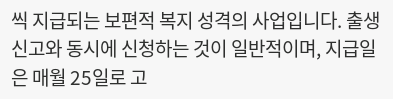씩 지급되는 보편적 복지 성격의 사업입니다. 출생 신고와 동시에 신청하는 것이 일반적이며, 지급일은 매월 25일로 고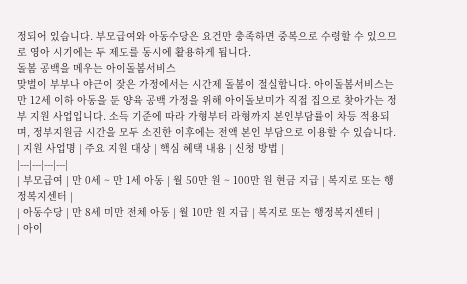정되어 있습니다. 부모급여와 아동수당은 요건만 충족하면 중복으로 수령할 수 있으므로 영아 시기에는 두 제도를 동시에 활용하게 됩니다.
돌봄 공백을 메우는 아이돌봄서비스
맞벌이 부부나 야근이 잦은 가정에서는 시간제 돌봄이 절실합니다. 아이돌봄서비스는 만 12세 이하 아동을 둔 양육 공백 가정을 위해 아이돌보미가 직접 집으로 찾아가는 정부 지원 사업입니다. 소득 기준에 따라 가형부터 라형까지 본인부담률이 차등 적용되며, 정부지원금 시간을 모두 소진한 이후에는 전액 본인 부담으로 이용할 수 있습니다.
| 지원 사업명 | 주요 지원 대상 | 핵심 혜택 내용 | 신청 방법 |
|---|---|---|---|
| 부모급여 | 만 0세 ~ 만 1세 아동 | 월 50만 원 ~ 100만 원 현금 지급 | 복지로 또는 행정복지센터 |
| 아동수당 | 만 8세 미만 전체 아동 | 월 10만 원 지급 | 복지로 또는 행정복지센터 |
| 아이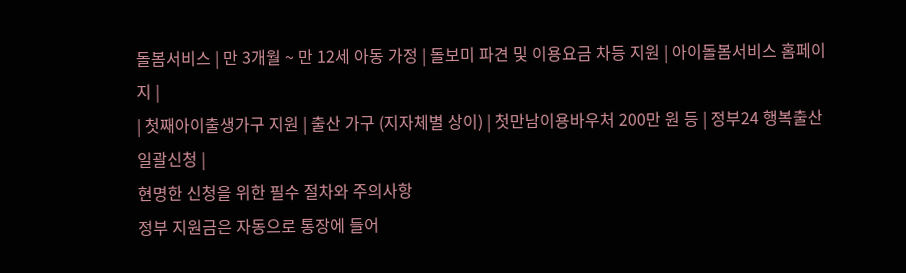돌봄서비스 | 만 3개월 ~ 만 12세 아동 가정 | 돌보미 파견 및 이용요금 차등 지원 | 아이돌봄서비스 홈페이지 |
| 첫째아이출생가구 지원 | 출산 가구 (지자체별 상이) | 첫만남이용바우처 200만 원 등 | 정부24 행복출산 일괄신청 |
현명한 신청을 위한 필수 절차와 주의사항
정부 지원금은 자동으로 통장에 들어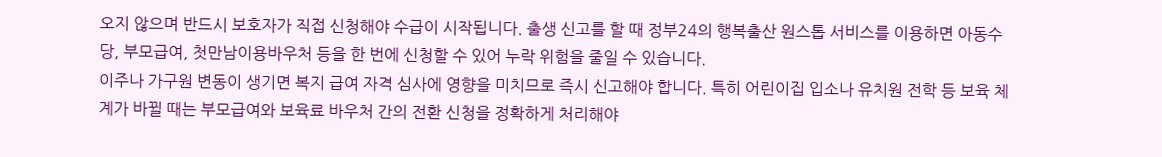오지 않으며 반드시 보호자가 직접 신청해야 수급이 시작됩니다. 출생 신고를 할 때 정부24의 행복출산 원스톱 서비스를 이용하면 아동수당, 부모급여, 첫만남이용바우처 등을 한 번에 신청할 수 있어 누락 위험을 줄일 수 있습니다.
이주나 가구원 변동이 생기면 복지 급여 자격 심사에 영향을 미치므로 즉시 신고해야 합니다. 특히 어린이집 입소나 유치원 전학 등 보육 체계가 바뀔 때는 부모급여와 보육료 바우처 간의 전환 신청을 정확하게 처리해야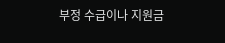부정 수급이나 지원금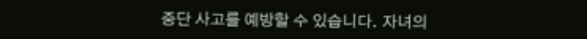중단 사고를 예방할 수 있습니다. 자녀의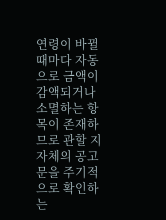연령이 바뀔 때마다 자동으로 금액이 감액되거나 소멸하는 항목이 존재하므로 관할 지자체의 공고문을 주기적으로 확인하는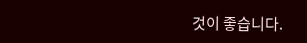것이 좋습니다.